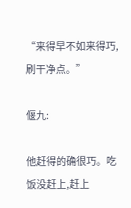“来得早不如来得巧,刷干净点。”

偃九:

他赶得的确很巧。吃饭没赶上,赶上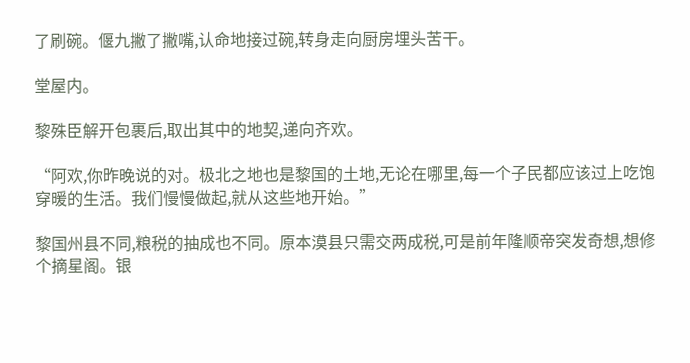了刷碗。偃九撇了撇嘴,认命地接过碗,转身走向厨房埋头苦干。

堂屋内。

黎殊臣解开包裹后,取出其中的地契,递向齐欢。

“阿欢,你昨晚说的对。极北之地也是黎国的土地,无论在哪里,每一个子民都应该过上吃饱穿暖的生活。我们慢慢做起,就从这些地开始。”

黎国州县不同,粮税的抽成也不同。原本漠县只需交两成税,可是前年隆顺帝突发奇想,想修个摘星阁。银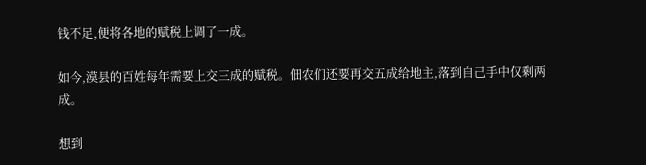钱不足,便将各地的赋税上调了一成。

如今,漠县的百姓每年需要上交三成的赋税。佃农们还要再交五成给地主,落到自己手中仅剩两成。

想到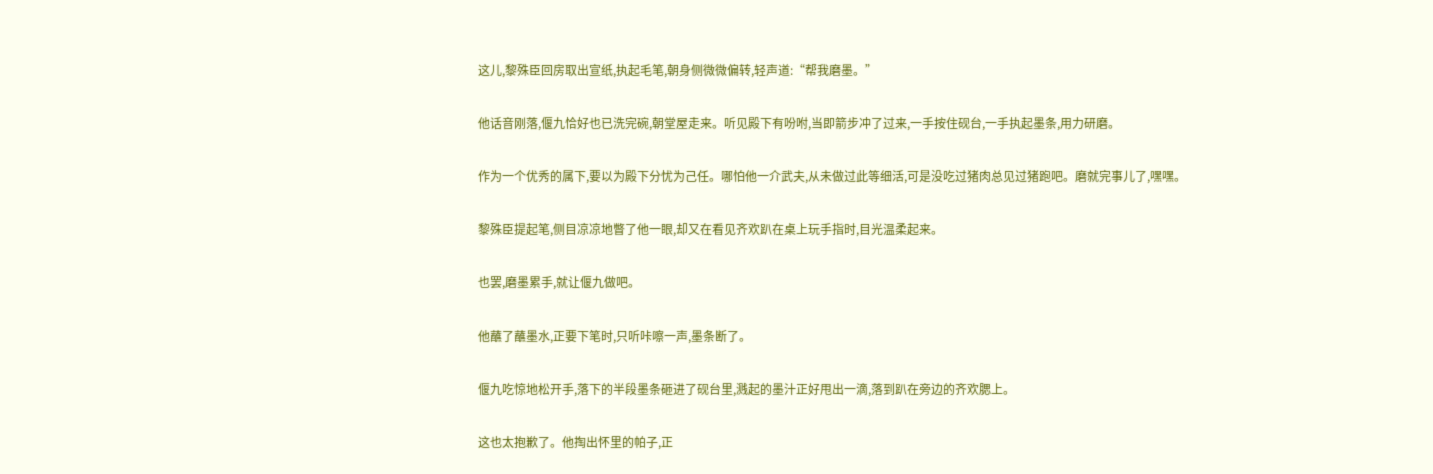这儿,黎殊臣回房取出宣纸,执起毛笔,朝身侧微微偏转,轻声道:“帮我磨墨。”

他话音刚落,偃九恰好也已洗完碗,朝堂屋走来。听见殿下有吩咐,当即箭步冲了过来,一手按住砚台,一手执起墨条,用力研磨。

作为一个优秀的属下,要以为殿下分忧为己任。哪怕他一介武夫,从未做过此等细活,可是没吃过猪肉总见过猪跑吧。磨就完事儿了,嘿嘿。

黎殊臣提起笔,侧目凉凉地瞥了他一眼,却又在看见齐欢趴在桌上玩手指时,目光温柔起来。

也罢,磨墨累手,就让偃九做吧。

他蘸了蘸墨水,正要下笔时,只听咔嚓一声,墨条断了。

偃九吃惊地松开手,落下的半段墨条砸进了砚台里,溅起的墨汁正好甩出一滴,落到趴在旁边的齐欢腮上。

这也太抱歉了。他掏出怀里的帕子,正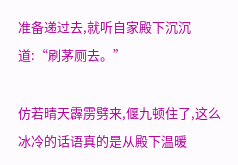准备递过去,就听自家殿下沉沉道:“刷茅厕去。”

仿若晴天霹雳劈来,偃九顿住了,这么冰冷的话语真的是从殿下温暖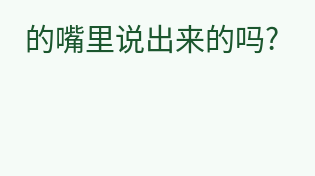的嘴里说出来的吗?